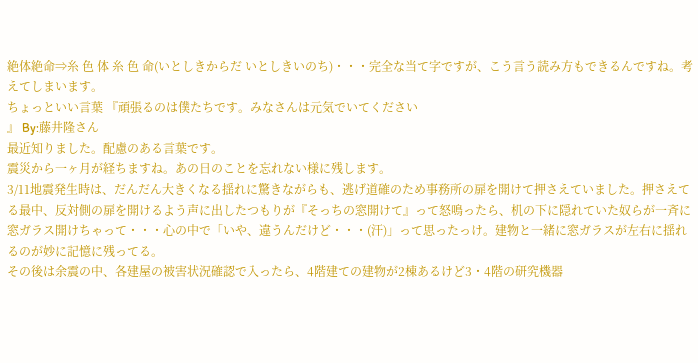絶体絶命⇒糸 色 体 糸 色 命(いとしきからだ いとしきいのち)・・・完全な当て字ですが、こう言う読み方もできるんですね。考えてしまいます。
ちょっといい言葉 『頑張るのは僕たちです。みなさんは元気でいてください
』 By:藤井隆さん
最近知りました。配慮のある言葉です。
震災から一ヶ月が経ちますね。あの日のことを忘れない様に残します。
3/11地震発生時は、だんだん大きくなる揺れに驚きながらも、逃げ道確のため事務所の扉を開けて押さえていました。押さえてる最中、反対側の扉を開けるよう声に出したつもりが『そっちの窓開けて』って怒鳴ったら、机の下に隠れていた奴らが一斉に窓ガラス開けちゃって・・・心の中で「いや、違うんだけど・・・(汗)」って思ったっけ。建物と一緒に窓ガラスが左右に揺れるのが妙に記憶に残ってる。
その後は余震の中、各建屋の被害状況確認で入ったら、4階建ての建物が2棟あるけど3・4階の研究機器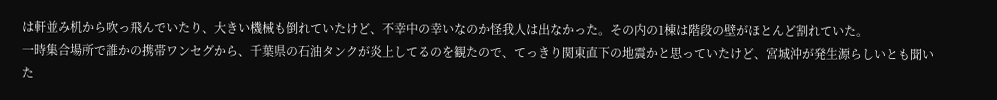は軒並み机から吹っ飛んでいたり、大きい機械も倒れていたけど、不幸中の幸いなのか怪我人は出なかった。その内の1棟は階段の壁がほとんど割れていた。
一時集合場所で誰かの携帯ワンセグから、千葉県の石油タンクが炎上してるのを観たので、てっきり関東直下の地震かと思っていたけど、宮城沖が発生源らしいとも聞いた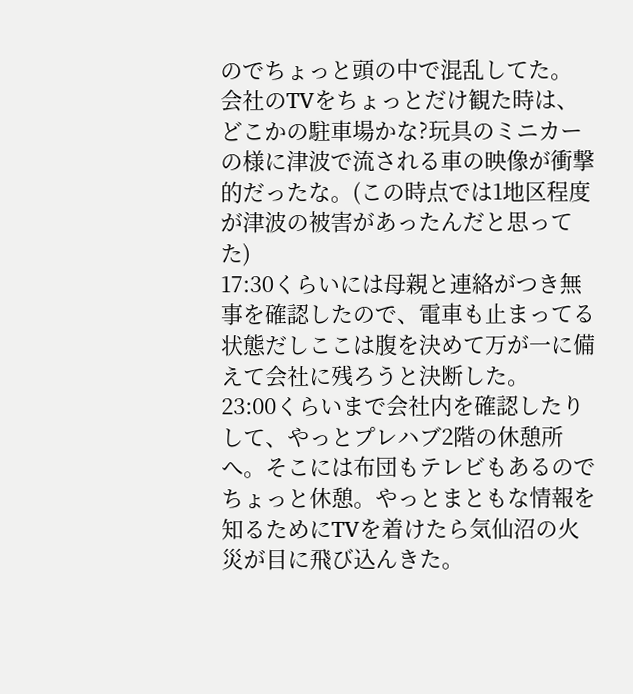のでちょっと頭の中で混乱してた。
会社のTVをちょっとだけ観た時は、どこかの駐車場かな?玩具のミニカーの様に津波で流される車の映像が衝撃的だったな。(この時点では1地区程度が津波の被害があったんだと思ってた)
17:30くらいには母親と連絡がつき無事を確認したので、電車も止まってる状態だしここは腹を決めて万が一に備えて会社に残ろうと決断した。
23:00くらいまで会社内を確認したりして、やっとプレハブ2階の休憩所へ。そこには布団もテレビもあるのでちょっと休憩。やっとまともな情報を知るためにTVを着けたら気仙沼の火災が目に飛び込んきた。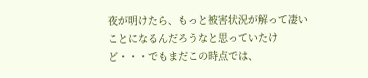夜が明けたら、もっと被害状況が解って凄いことになるんだろうなと思っていたけど・・・でもまだこの時点では、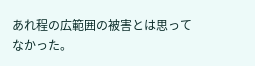あれ程の広範囲の被害とは思ってなかった。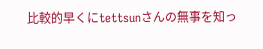比較的早くにtettsunさんの無事を知っ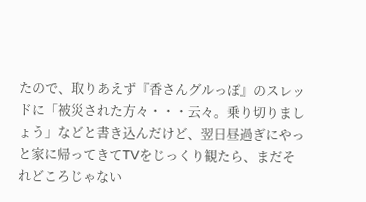たので、取りあえず『香さんグルっぽ』のスレッドに「被災された方々・・・云々。乗り切りましょう」などと書き込んだけど、翌日昼過ぎにやっと家に帰ってきてTVをじっくり観たら、まだそれどころじゃない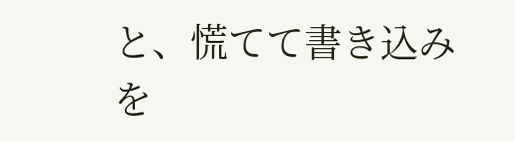と、慌てて書き込みを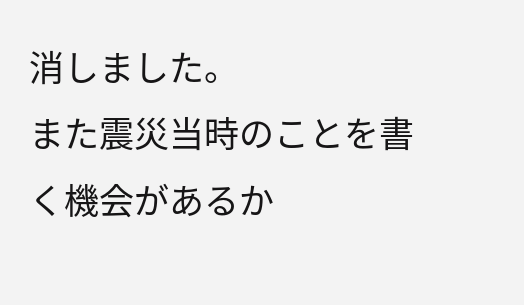消しました。
また震災当時のことを書く機会があるか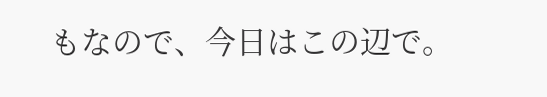もなので、今日はこの辺で。